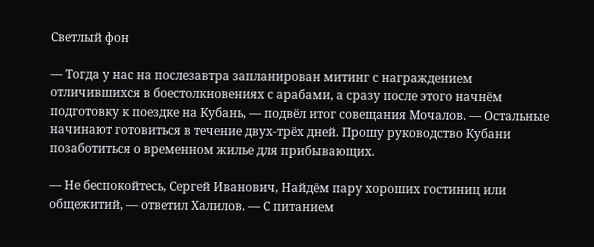Светлый фон

— Тогда у нас на послезавтра запланирован митинг с награждением отличившихся в боестолкновениях с арабами, а сразу после этого начнём подготовку к поездке на Кубань, — подвёл итог совещания Мочалов. — Остальные начинают готовиться в течение двух-трёх дней. Прошу руководство Кубани позаботиться о временном жилье для прибывающих.

— Не беспокойтесь, Сергей Иванович, Найдём пару хороших гостиниц или общежитий, — ответил Халилов. — С питанием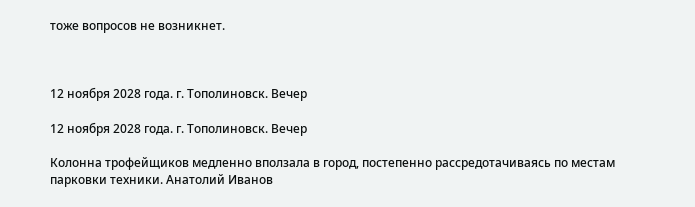тоже вопросов не возникнет.



12 ноября 2028 года. г. Тополиновск. Вечер

12 ноября 2028 года. г. Тополиновск. Вечер

Колонна трофейщиков медленно вползала в город, постепенно рассредотачиваясь по местам парковки техники. Анатолий Иванов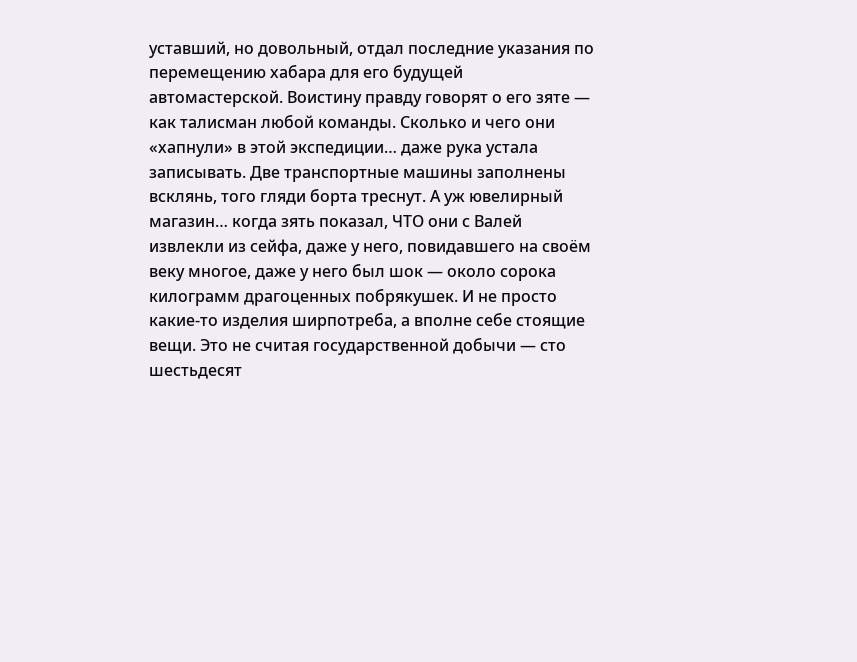уставший, но довольный, отдал последние указания по перемещению хабара для его будущей автомастерской. Воистину правду говорят о его зяте — как талисман любой команды. Сколько и чего они «хапнули» в этой экспедиции… даже рука устала записывать. Две транспортные машины заполнены всклянь, того гляди борта треснут. А уж ювелирный магазин… когда зять показал, ЧТО они с Валей извлекли из сейфа, даже у него, повидавшего на своём веку многое, даже у него был шок — около сорока килограмм драгоценных побрякушек. И не просто какие-то изделия ширпотреба, а вполне себе стоящие вещи. Это не считая государственной добычи — сто шестьдесят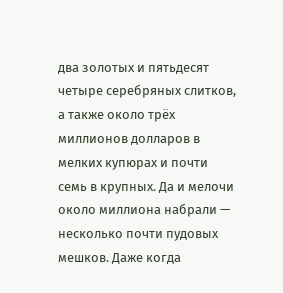два золотых и пятьдесят четыре серебряных слитков, а также около трёх миллионов долларов в мелких купюрах и почти семь в крупных. Да и мелочи около миллиона набрали — несколько почти пудовых мешков. Даже когда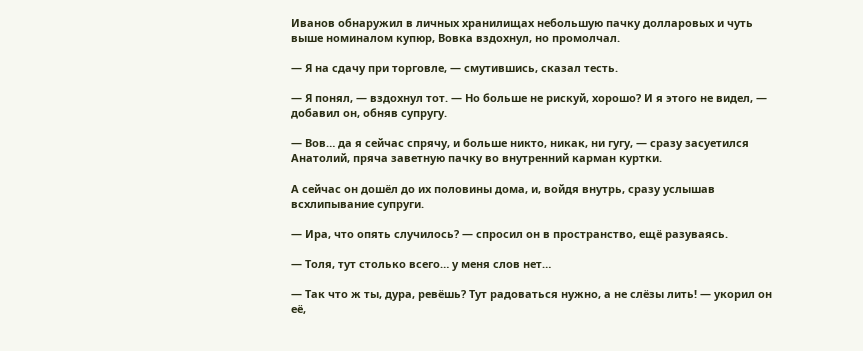Иванов обнаружил в личных хранилищах небольшую пачку долларовых и чуть выше номиналом купюр, Вовка вздохнул, но промолчал.

— Я на сдачу при торговле, — смутившись, сказал тесть.

— Я понял, — вздохнул тот. — Но больше не рискуй, хорошо? И я этого не видел, — добавил он, обняв супругу.

— Вов… да я сейчас спрячу, и больше никто, никак, ни гугу, — сразу засуетился Анатолий, пряча заветную пачку во внутренний карман куртки.

А сейчас он дошёл до их половины дома, и, войдя внутрь, сразу услышав всхлипывание супруги.

— Ира, что опять случилось? — спросил он в пространство, ещё разуваясь.

— Толя, тут столько всего… у меня слов нет…

— Так что ж ты, дура, ревёшь? Тут радоваться нужно, а не слёзы лить! — укорил он её,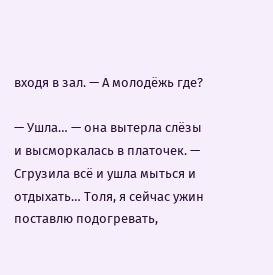входя в зал. — А молодёжь где?

— Ушла… — она вытерла слёзы и высморкалась в платочек. — Сгрузила всё и ушла мыться и отдыхать… Толя, я сейчас ужин поставлю подогревать,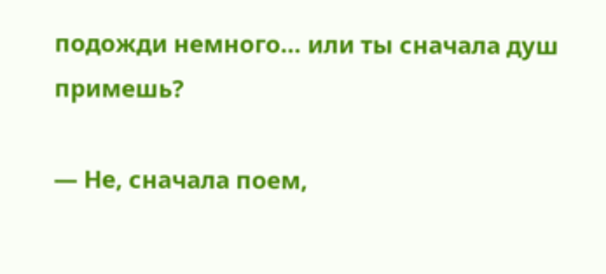подожди немного… или ты сначала душ примешь?

— Не, сначала поем,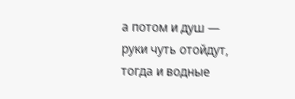а потом и душ — руки чуть отойдут, тогда и водные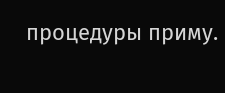процедуры приму.